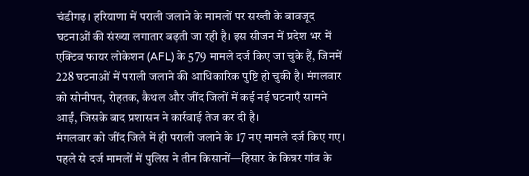चंडीगढ़। हरियाणा में पराली जलाने के मामलों पर सख्ती के बावजूद घटनाओं की संख्या लगातार बढ़ती जा रही है। इस सीजन में प्रदेश भर में एक्टिव फायर लोकेशन (AFL) के 579 मामले दर्ज किए जा चुके हैं, जिनमें 228 घटनाओं में पराली जलाने की आधिकारिक पुष्टि हो चुकी है। मंगलवार को सोनीपत, रोहतक, कैथल और जींद जिलों में कई नई घटनाएँ सामने आईं, जिसके बाद प्रशासन ने कार्रवाई तेज कर दी है।
मंगलवार को जींद जिले में ही पराली जलाने के 17 नए मामले दर्ज किए गए। पहले से दर्ज मामलों में पुलिस ने तीन किसानों—हिसार के किन्नर गांव के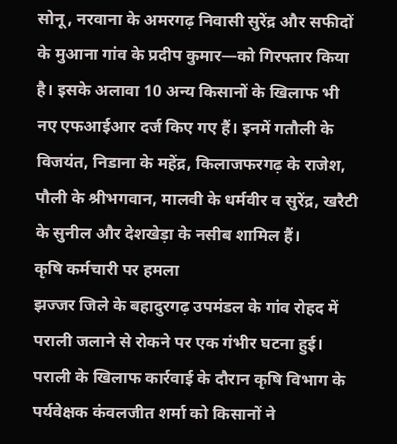सोनू, नरवाना के अमरगढ़ निवासी सुरेंद्र और सफीदों के मुआना गांव के प्रदीप कुमार—को गिरफ्तार किया है। इसके अलावा 10 अन्य किसानों के खिलाफ भी नए एफआईआर दर्ज किए गए हैं। इनमें गतौली के विजयंत, निडाना के महेंद्र, किलाजफरगढ़ के राजेश, पौली के श्रीभगवान, मालवी के धर्मवीर व सुरेंद्र, खरैटी के सुनील और देशखेड़ा के नसीब शामिल हैं।
कृषि कर्मचारी पर हमला
झज्जर जिले के बहादुरगढ़ उपमंडल के गांव रोहद में पराली जलाने से रोकने पर एक गंभीर घटना हुई। पराली के खिलाफ कार्रवाई के दौरान कृषि विभाग के पर्यवेक्षक कंवलजीत शर्मा को किसानों ने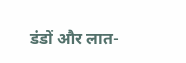डंडों और लात-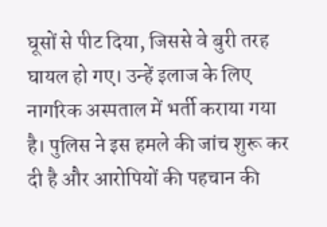घूसों से पीट दिया, जिससे वे बुरी तरह घायल हो गए। उन्हें इलाज के लिए नागरिक अस्पताल में भर्ती कराया गया है। पुलिस ने इस हमले की जांच शुरू कर दी है और आरोपियों की पहचान की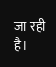जा रही है।